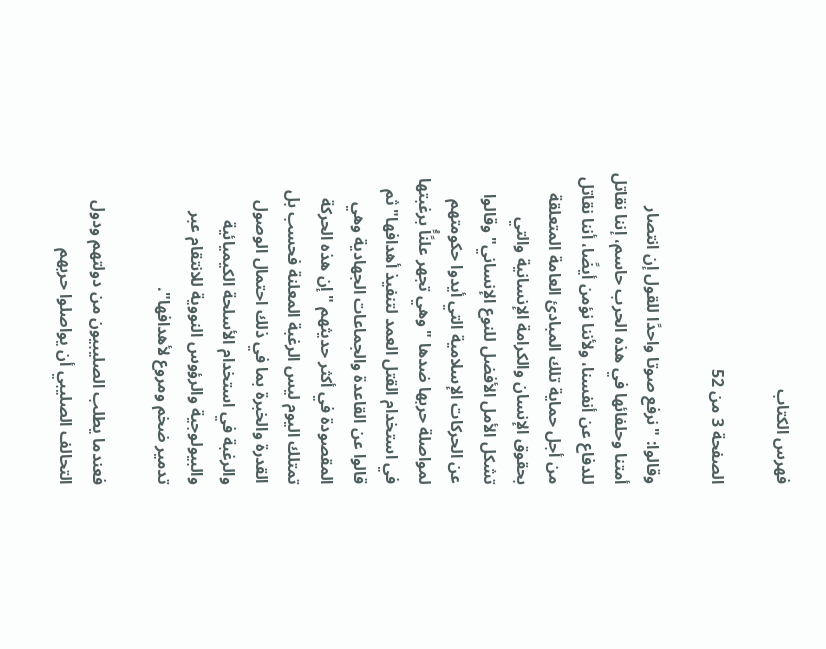فهرس الكتاب

الصفحة 3 من 52

وقالوا: "نرفع صوتا واحدًا للقول إن انتصار أمتنا وحلفائها في هذه الحرب حاسم، إننا نقاتل للدفاع عن أنفسنا، ولأننا نؤمن أيضًا، أننا نقاتل من أجل حماية تلك المبادئ العامة المتعلقة بحقوق الإنسان والكرامة الإنسانية والتي تشكل الأمل الأفضل للنوع الإنساني" وقالوا عن الحركات الإسلامية التي أيدوا حكومتهم لمواصلة حربها ضدها "وهي تجهر علنًاًُ برغبتها في استخدام القتل العمد لتنفيذ أهدافها" ثم قالوا عن القاعدة والجماعات الجهادية وهي المقصودة في أكثر حديثهم "إن هذه الحركة تمتلك اليوم ليس الرغبة المعلنة فحسب بل القدرة والخبرة بما في ذلك احتمال الوصول والرغبة في استخدام الأسلحة الكيميائية والبيولوجية والرؤوس النووية للانتقام عبر تدمير ضخم ومروع لأهدافها".

فعندما يطلب الصليبيون من دولتهم ودول التحالف الصليبي أن يواصلوا حربهم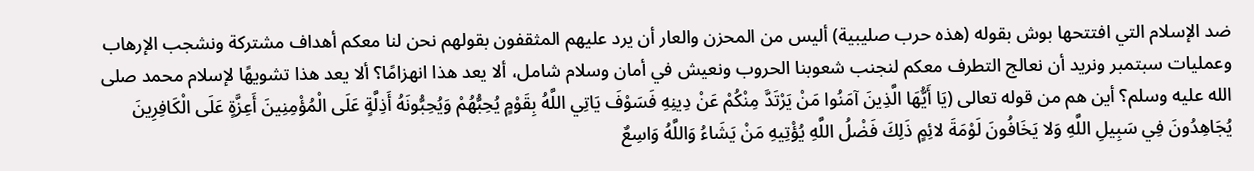ضد الإسلام التي افتتحها بوش بقوله (هذه حرب صليبية) أليس من المحزن والعار أن يرد عليهم المثقفون بقولهم نحن لنا معكم أهداف مشتركة ونشجب الإرهاب وعمليات سبتمبر ونريد أن نعالج التطرف معكم لنجنب شعوبنا الحروب ونعيش في أمان وسلام شامل، ألا يعد هذا انهزامًا؟ ألا يعد هذا تشويهًا لإسلام محمد صلى الله عليه وسلم؟ أين هم من قوله تعالى (يَا أَيُّهَا الَّذِينَ آمَنُوا مَنْ يَرْتَدَّ مِنْكُمْ عَنْ دِينِهِ فَسَوْفَ يَاتِي اللَّهُ بِقَوْمٍ يُحِبُّهُمْ وَيُحِبُّونَهُ أَذِلَّةٍ عَلَى الْمُؤْمِنِينَ أَعِزَّةٍ عَلَى الْكَافِرِينَ يُجَاهِدُونَ فِي سَبِيلِ اللَّهِ وَلا يَخَافُونَ لَوْمَةَ لائِمٍ ذَلِكَ فَضْلُ اللَّهِ يُؤْتِيهِ مَنْ يَشَاءُ وَاللَّهُ وَاسِعٌ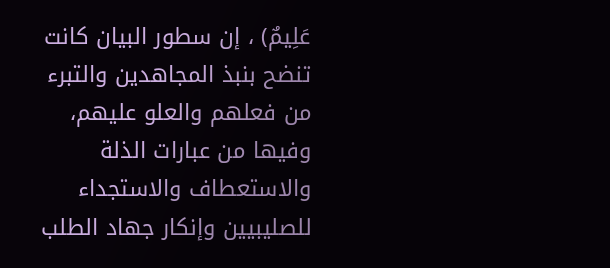عَلِيمٌ) ، إن سطور البيان كانت تنضح بنبذ المجاهدين والتبرء من فعلهم والعلو عليهم، وفيها من عبارات الذلة والاستعطاف والاستجداء للصليبيين وإنكار جهاد الطلب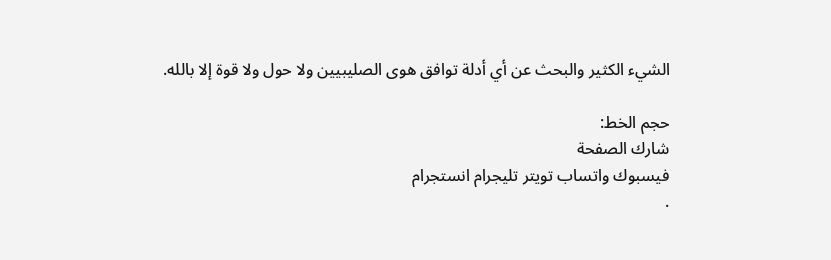الشيء الكثير والبحث عن أي أدلة توافق هوى الصليبيين ولا حول ولا قوة إلا بالله.

حجم الخط:
شارك الصفحة
فيسبوك واتساب تويتر تليجرام انستجرام
.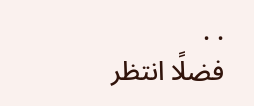. .
فضلًا انتظر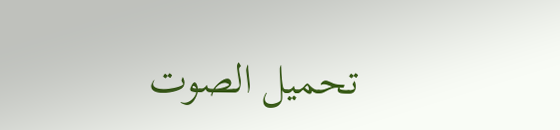تحميل الصوت